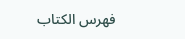فهرس الكتاب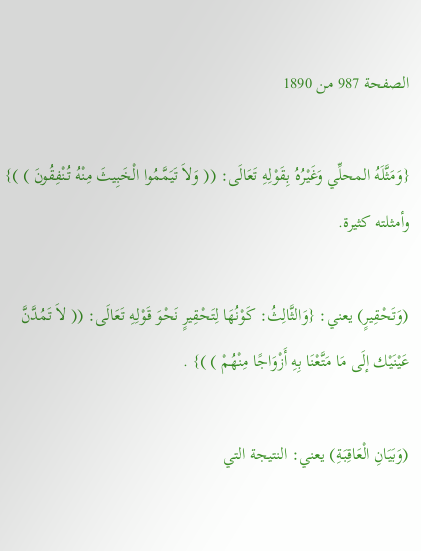الصفحة 987 من 1890

{وَمَثَّلَهُ المحلِّي وَغَيْرُهُ بِقَوْلِهِ تَعَالَى: (( وَلاَ تَيَمَّمُوا الْخَبِيثَ مِنْهُ تُنْفِقُونَ ) )} وأمثلته كثيرة.

(وَتَحْقِيرٍ) يعني: {وَالثَّالِثُ: كَوْنُهَا لِتَحْقِيرٍ نَحْوَ قَوْلِهِ تَعَالَى: (( لاَ تَمُدَّنَّ عَيْنَيْك إلَى مَا مَتَّعْنَا بِهِ أَزْوَاجًا مِنْهُمْ ) )} .

(وَبَيَانِ الْعَاقِبَةِ) يعني: النتيجة التي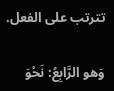تترتب على الفعل.

وَهو الرَّابِعُ: نَحْوَ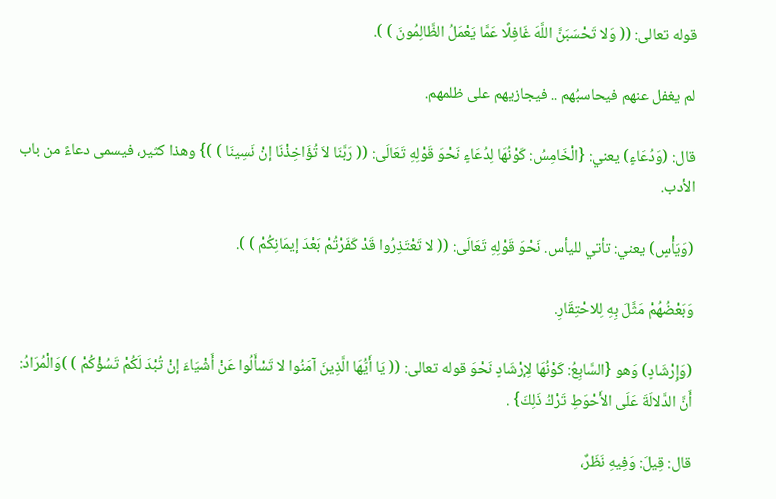قوله تعالى: (( وَلا تَحْسَبَنَّ اللَّهَ غَافِلًا عَمَّا يَعْمَلُ الظَّالِمُونَ ) ).

لم يغفل عنهم فيحاسبُهم .. فيجازيهم على ظلمهم.

قال: (وَدُعَاءٍ) يعني: {الْخَامِسُ: كَوْنُهَا لِدُعَاءٍ نَحْوَ قَوْلِهِ تَعَالَى: (( رَبَّنَا لاَ تُؤَاخِذْنَا إنْ نَسِينَا ) )} وهذا كثير، فيسمى دعاءً من باب الأدب.

(وَيَأْسٍ) يعني: تأتي لليأس. نَحْوَ قَوْلِهِ تَعَالَى: (( لا تَعْتَذِرُوا قَدْ كَفَرْتُمْ بَعْدَ إيمَانِكُمْ ) ).

وَبَعْضُهُمْ مَثَّلَ بِهِ لِلاحْتِقَارِ.

(وَإِرْشَادٍ) وَهو {السَّابِعُ: كَوْنُهَا لِإرْشَادٍ نَحْوَ قوله تعالى: (( يَا أَيُّهَا الَّذِينَ آمَنُوا لا تَسْأَلُوا عَنْ أَشْيَاءَ إنْ تُبْدَ لَكُمْ تَسُؤْكُمْ ) )وَالْمُرَادُ: أَنَّ الدَّلالَةَ عَلَى الأَحْوَطِ تَرْكُ ذَلِكَ} .

قال: قِيلَ: وَفِيهِ نَظَرٌ،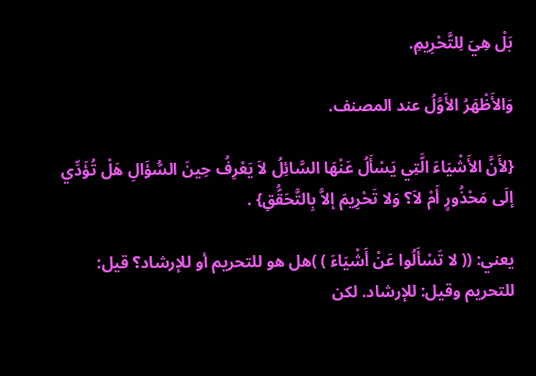بَلْ هِيَ لِلتَّحْرِيمِ.

وَالأَظْهَرُ الأَوَّلُ عند المصنف.

{لأَنَّ الأَشْيَاءَ الَّتِي يَسْأَلُ عَنْهَا السَّائِلُ لاَ يَعْرِفُ حِينَ السُّؤَالِ هَلْ تُؤَدِّي إلَى مَحْذُورٍ أَمْ لاَ؟ وَلا تَحْرِيمَ إلاَّ بِالتَّحَقُّقِ} .

يعني: (( لا تَسْأَلُوا عَنْ أَشْيَاءَ ) )هل هو للتحريم أو للإرشاد؟ قيل: للتحريم وقيل: للإرشاد. لكن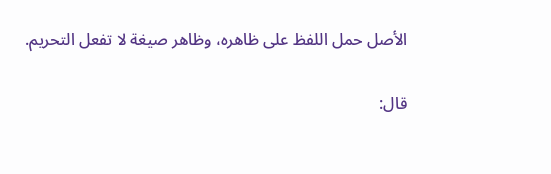الأصل حمل اللفظ على ظاهره، وظاهر صيغة لا تفعل التحريم.

قال: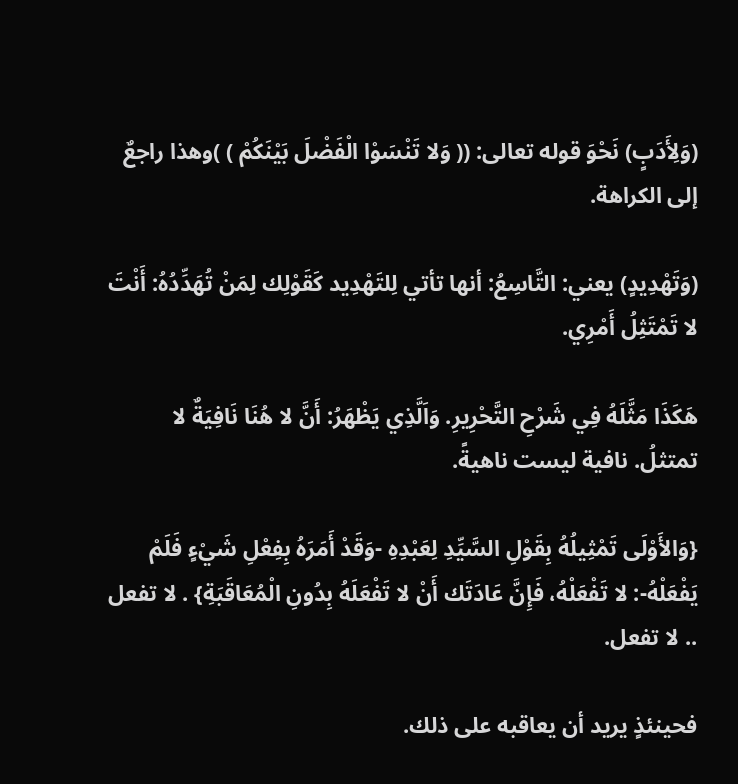(وَلِأَدَبٍ) نَحْوَ قوله تعالى: (( وَلا تَنْسَوْا الْفَضْلَ بَيْنَكُمْ ) )وهذا راجعٌ إلى الكراهة.

(وَتَهْدِيدٍ) يعني: التَّاسِعُ: أنها تأتي لِلتَهْدِيد كَقَوْلِك لِمَنْ تُهَدِّدُهُ: أَنْتَ لا تَمْتَثِلُ أَمْرِي.

هَكَذَا مَثَّلَهُ فِي شَرْحِ التَّحْرِيرِ. وَاَلَّذِي يَظْهَرُ: أَنَّ لا هُنَا نَافِيَةٌ لا تمتثلُ. نافية ليست ناهيةً.

{وَالأَوْلَى تَمْثِيلُهُ بِقَوْلِ السَّيِّدِ لِعَبْدِهِ -وَقَدْ أَمَرَهُ بِفِعْلِ شَيْءٍ فَلَمْ يَفْعَلْهُ-: لا تَفْعَلْهُ، فَإِنَّ عَادَتَك أَنْ لا تَفْعَلَهُ بِدُونِ الْمُعَاقَبَةِ} . لا تفعل .. لا تفعل.

فحينئذٍ يريد أن يعاقبه على ذلك.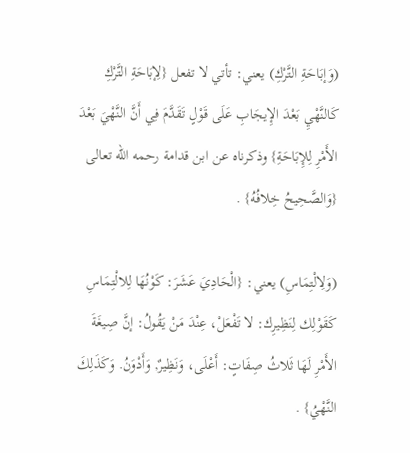(وَإبَاحَةِ التَّرْكِ) يعني: تأتي لا تفعل {لِإبَاحَةِ التَّرْكِ كَالنَّهْيِ بَعْدَ الإِيجَابِ عَلَى قَوْلٍ تَقَدَّمَ فِي أَنَّ النَّهْيَ بَعْدَ الأَمْرِ لِلإِبَاحَةِ} وذكرناه عن ابن قدامة رحمه الله تعالى {وَالصَّحِيحُ خِلافُهُ} .

(وَلِالْتِمَاسِ) يعني: {الْحَادِيَ عَشَرَ: كَوْنُهَا لِلالْتِمَاسِ كَقَوْلِك لِنَظِيرِك: لا تَفْعَلْ، عِنْدَ مَنْ يَقُولُ: إنَّ صِيغَةَ الأَمْرِ لَهَا ثَلاثُ صِفَاتٍ: أَعْلَى، وَنَظِيرٌ, وَأَدْوَنُ. وَكَذَلِكَ النَّهْيُ} .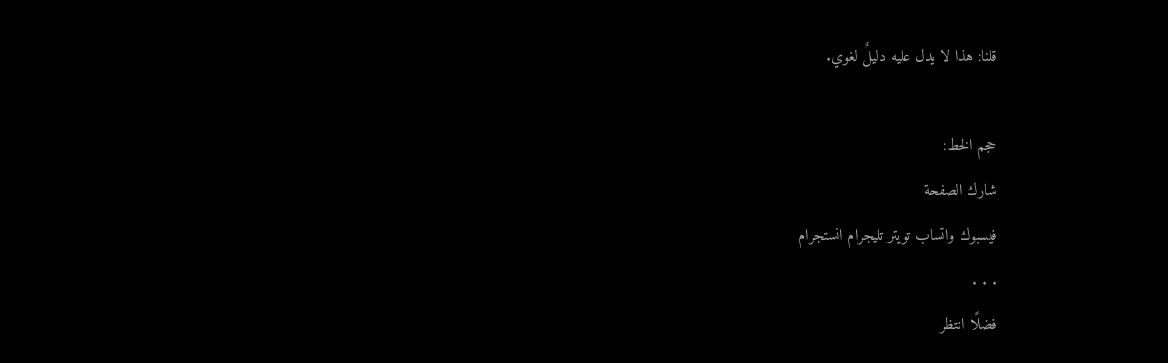قلنا: هذا لا يدل عليه دليلٌ لغوي.

حجم الخط:
شارك الصفحة
فيسبوك واتساب تويتر تليجرام انستجرام
. . .
فضلًا انتظر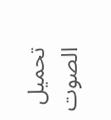تحميل الصوت